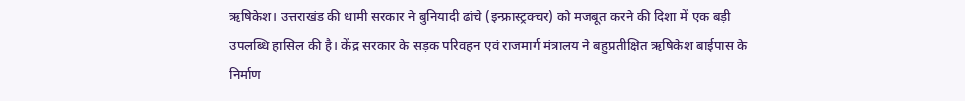ऋषिकेश। उत्तराखंड की धामी सरकार ने बुनियादी ढांचे (इन्फ्रास्ट्रक्चर) को मजबूत करने की दिशा में एक बड़ी उपलब्धि हासिल की है। केंद्र सरकार के सड़क परिवहन एवं राजमार्ग मंत्रालय ने बहुप्रतीक्षित ऋषिकेश बाईपास के निर्माण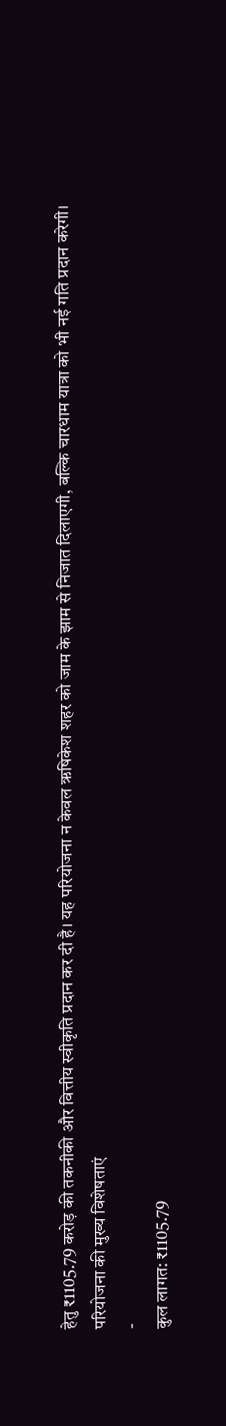हेतु ₹1105.79 करोड़ की तकनीकी और वित्तीय स्वीकृति प्रदान कर दी है। यह परियोजना न केवल ऋषिकेश शहर को जाम के झाम से निजात दिलाएगी, बल्कि चारधाम यात्रा को भी नई गति प्रदान करेगी।
परियोजना की मुख्य विशेषताएं
-
कुल लागत: ₹1105.79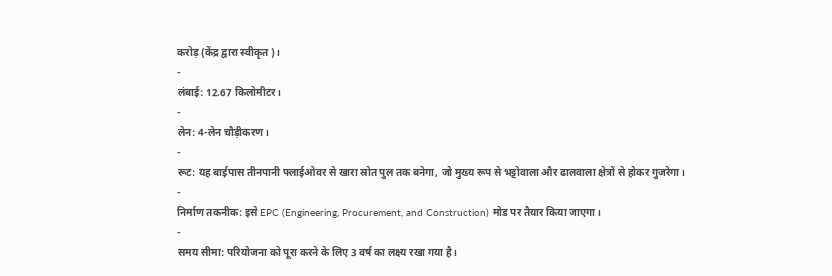करोड़ (केंद्र द्वारा स्वीकृत)।
-
लंबाई: 12.67 किलोमीटर।
-
लेन: 4-लेन चौड़ीकरण।
-
रूट: यह बाईपास तीनपानी फ्लाईओवर से खारा स्रोत पुल तक बनेगा, जो मुख्य रूप से भट्टोवाला और ढालवाला क्षेत्रों से होकर गुजरेगा।
-
निर्माण तकनीक: इसे EPC (Engineering, Procurement, and Construction) मोड पर तैयार किया जाएगा।
-
समय सीमा: परियोजना को पूरा करने के लिए 3 वर्ष का लक्ष्य रखा गया है।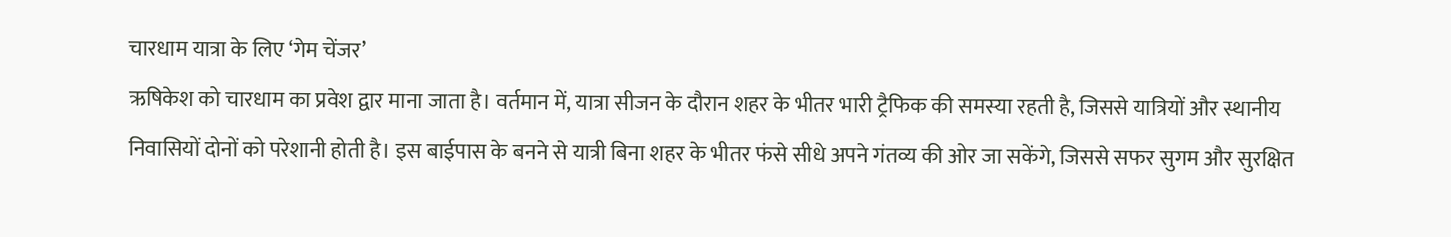चारधाम यात्रा के लिए ‘गेम चेंजर’
ऋषिकेश को चारधाम का प्रवेश द्वार माना जाता है। वर्तमान में, यात्रा सीजन के दौरान शहर के भीतर भारी ट्रैफिक की समस्या रहती है, जिससे यात्रियों और स्थानीय निवासियों दोनों को परेशानी होती है। इस बाईपास के बनने से यात्री बिना शहर के भीतर फंसे सीधे अपने गंतव्य की ओर जा सकेंगे, जिससे सफर सुगम और सुरक्षित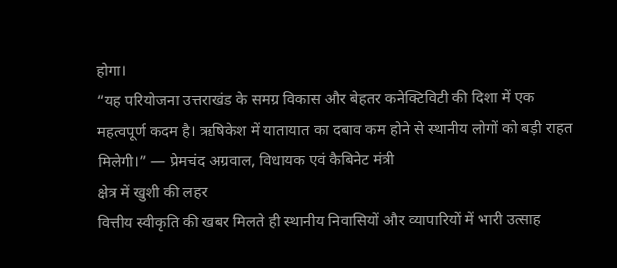होगा।
“यह परियोजना उत्तराखंड के समग्र विकास और बेहतर कनेक्टिविटी की दिशा में एक महत्वपूर्ण कदम है। ऋषिकेश में यातायात का दबाव कम होने से स्थानीय लोगों को बड़ी राहत मिलेगी।” — प्रेमचंद अग्रवाल, विधायक एवं कैबिनेट मंत्री
क्षेत्र में खुशी की लहर
वित्तीय स्वीकृति की खबर मिलते ही स्थानीय निवासियों और व्यापारियों में भारी उत्साह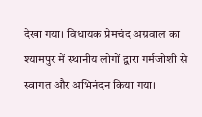देखा गया। विधायक प्रेमचंद अग्रवाल का श्यामपुर में स्थानीय लोगों द्वारा गर्मजोशी से स्वागत और अभिनंदन किया गया।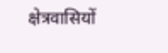क्षेत्रवासियों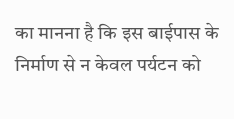का मानना है कि इस बाईपास के निर्माण से न केवल पर्यटन को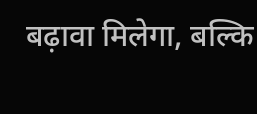बढ़ावा मिलेगा, बल्कि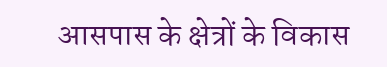आसपास के क्षेत्रों के विकास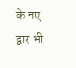के नए द्वार भी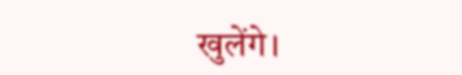खुलेंगे।